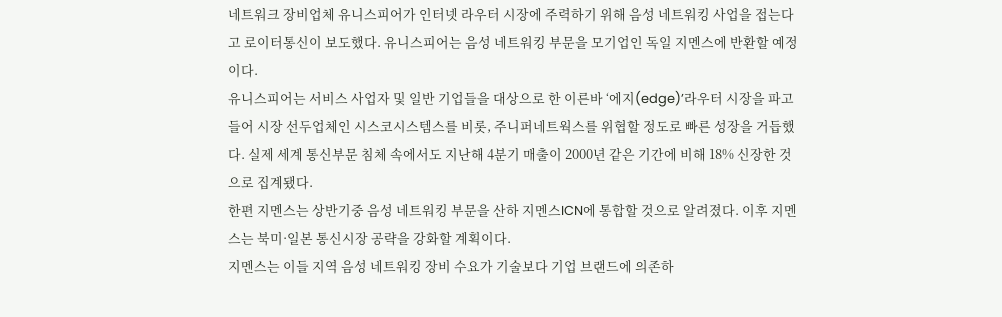네트워크 장비업체 유니스피어가 인터넷 라우터 시장에 주력하기 위해 음성 네트워킹 사업을 접는다고 로이터통신이 보도했다. 유니스피어는 음성 네트워킹 부문을 모기업인 독일 지멘스에 반환할 예정이다.
유니스피어는 서비스 사업자 및 일반 기업들을 대상으로 한 이른바 ‘에지(edge)’라우터 시장을 파고들어 시장 선두업체인 시스코시스템스를 비롯, 주니퍼네트웍스를 위협할 정도로 빠른 성장을 거듭했다. 실제 세계 통신부문 침체 속에서도 지난해 4분기 매출이 2000년 같은 기간에 비해 18% 신장한 것으로 집계됐다.
한편 지멘스는 상반기중 음성 네트워킹 부문을 산하 지멘스ICN에 통합할 것으로 알려졌다. 이후 지멘스는 북미·일본 통신시장 공략을 강화할 계획이다.
지멘스는 이들 지역 음성 네트워킹 장비 수요가 기술보다 기업 브랜드에 의존하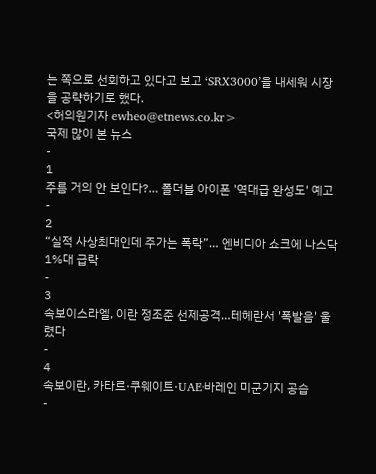는 쪽으로 선회하고 있다고 보고 ‘SRX3000’을 내세워 시장을 공략하기로 했다.
<허의원기자 ewheo@etnews.co.kr>
국제 많이 본 뉴스
-
1
주름 거의 안 보인다?… 폴더블 아이폰 '역대급 완성도' 예고
-
2
“실적 사상최대인데 주가는 폭락”… 엔비디아 쇼크에 나스닥 1%대 급락
-
3
속보이스라엘, 이란 정조준 선제공격…테헤란서 '폭발음' 울렸다
-
4
속보이란, 카타르·쿠웨이트·UAE·바레인 미군기지 공습
-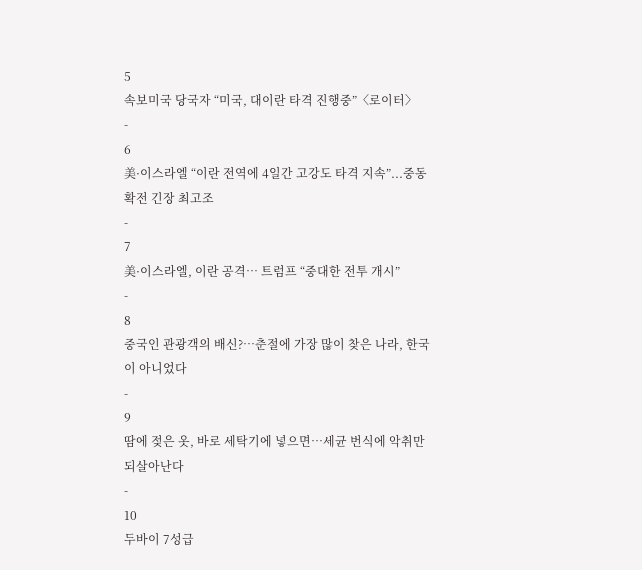5
속보미국 당국자 “미국, 대이란 타격 진행중”〈로이터〉
-
6
美·이스라엘 “이란 전역에 4일간 고강도 타격 지속”...중동 확전 긴장 최고조
-
7
美·이스라엘, 이란 공격… 트럼프 “중대한 전투 개시”
-
8
중국인 관광객의 배신?…춘절에 가장 많이 찾은 나라, 한국이 아니었다
-
9
땀에 젖은 옷, 바로 세탁기에 넣으면…세균 번식에 악취만 되살아난다
-
10
두바이 7성급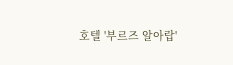호텔 '부르즈 알아랍'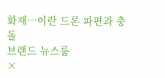화재…이란 드론 파편과 충돌
브랜드 뉴스룸
×